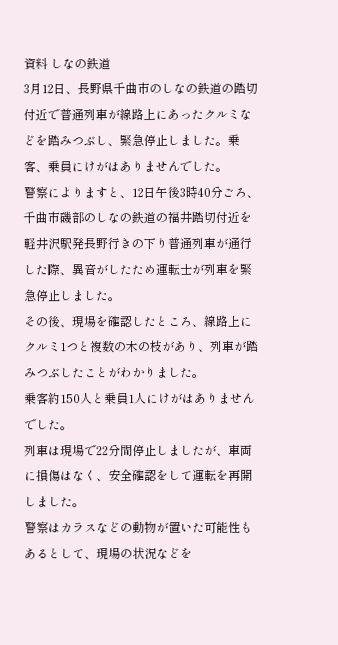資料 しなの鉄道
3月12日、長野県千曲市のしなの鉄道の踏切付近で普通列車が線路上にあったクルミなどを踏みつぶし、緊急停止しました。乗客、乗員にけがはありませんでした。
警察によりますと、12日午後3時40分ごろ、千曲市磯部のしなの鉄道の福井踏切付近を軽井沢駅発長野行きの下り普通列車が通行した際、異音がしたため運転士が列車を緊急停止しました。
その後、現場を確認したところ、線路上にクルミ1つと複数の木の枝があり、列車が踏みつぶしたことがわかりました。
乗客約150人と乗員1人にけがはありませんでした。
列車は現場で22分間停止しましたが、車両に損傷はなく、安全確認をして運転を再開しました。
警察はカラスなどの動物が置いた可能性もあるとして、現場の状況などを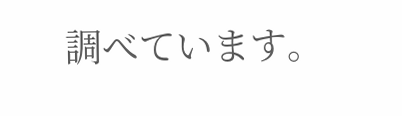調べています。